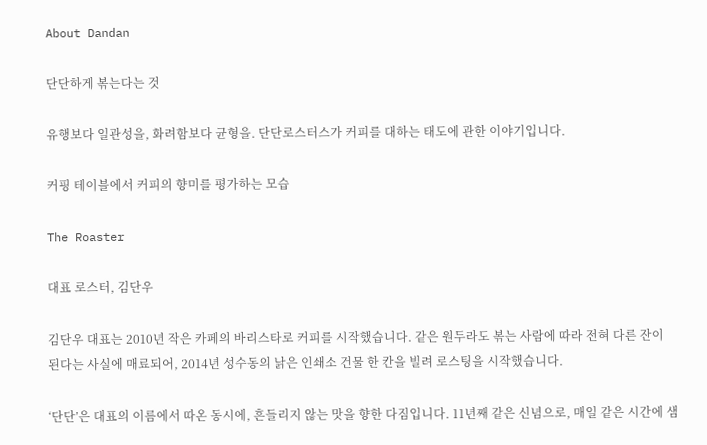About Dandan

단단하게 볶는다는 것

유행보다 일관성을, 화려함보다 균형을. 단단로스터스가 커피를 대하는 태도에 관한 이야기입니다.

커핑 테이블에서 커피의 향미를 평가하는 모습

The Roaster

대표 로스터, 김단우

김단우 대표는 2010년 작은 카페의 바리스타로 커피를 시작했습니다. 같은 원두라도 볶는 사람에 따라 전혀 다른 잔이 된다는 사실에 매료되어, 2014년 성수동의 낡은 인쇄소 건물 한 칸을 빌려 로스팅을 시작했습니다.

‘단단’은 대표의 이름에서 따온 동시에, 흔들리지 않는 맛을 향한 다짐입니다. 11년째 같은 신념으로, 매일 같은 시간에 샘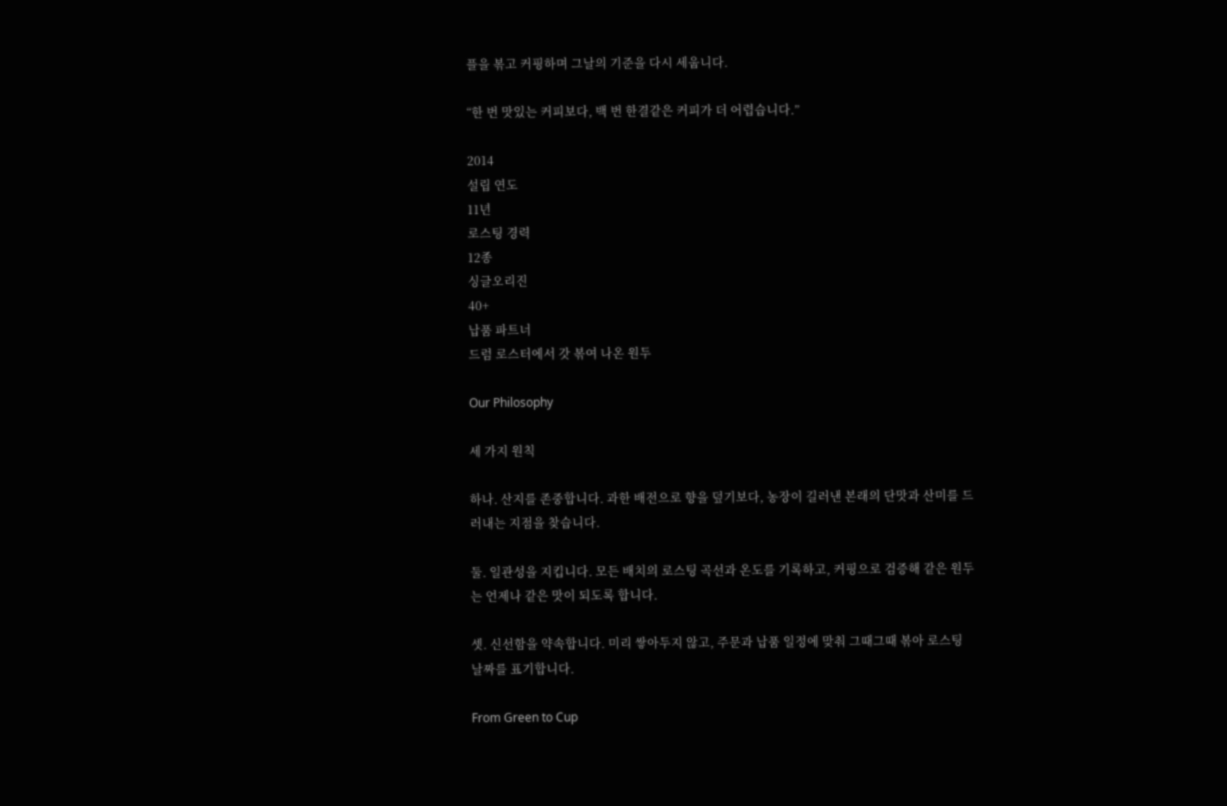플을 볶고 커핑하며 그날의 기준을 다시 세웁니다.

“한 번 맛있는 커피보다, 백 번 한결같은 커피가 더 어렵습니다.”

2014
설립 연도
11년
로스팅 경력
12종
싱글오리진
40+
납품 파트너
드럼 로스터에서 갓 볶여 나온 원두

Our Philosophy

세 가지 원칙

하나. 산지를 존중합니다. 과한 배전으로 향을 덮기보다, 농장이 길러낸 본래의 단맛과 산미를 드러내는 지점을 찾습니다.

둘. 일관성을 지킵니다. 모든 배치의 로스팅 곡선과 온도를 기록하고, 커핑으로 검증해 같은 원두는 언제나 같은 맛이 되도록 합니다.

셋. 신선함을 약속합니다. 미리 쌓아두지 않고, 주문과 납품 일정에 맞춰 그때그때 볶아 로스팅 날짜를 표기합니다.

From Green to Cup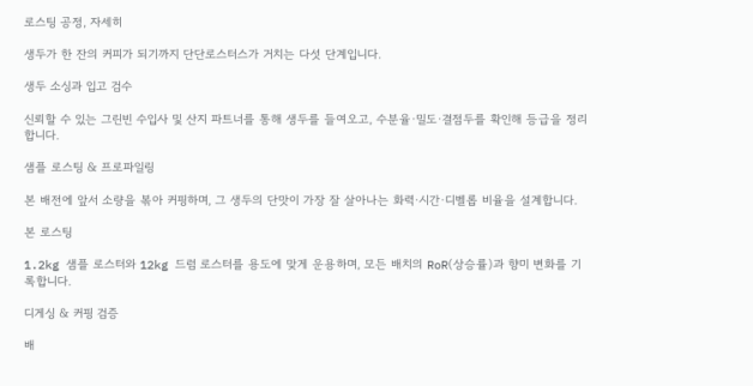로스팅 공정, 자세히

생두가 한 잔의 커피가 되기까지 단단로스터스가 거치는 다섯 단계입니다.

생두 소싱과 입고 검수

신뢰할 수 있는 그린빈 수입사 및 산지 파트너를 통해 생두를 들여오고, 수분율·밀도·결점두를 확인해 등급을 정리합니다.

샘플 로스팅 & 프로파일링

본 배전에 앞서 소량을 볶아 커핑하며, 그 생두의 단맛이 가장 잘 살아나는 화력·시간·디벨롭 비율을 설계합니다.

본 로스팅

1.2kg 샘플 로스터와 12kg 드럼 로스터를 용도에 맞게 운용하며, 모든 배치의 RoR(상승률)과 향미 변화를 기록합니다.

디게싱 & 커핑 검증

배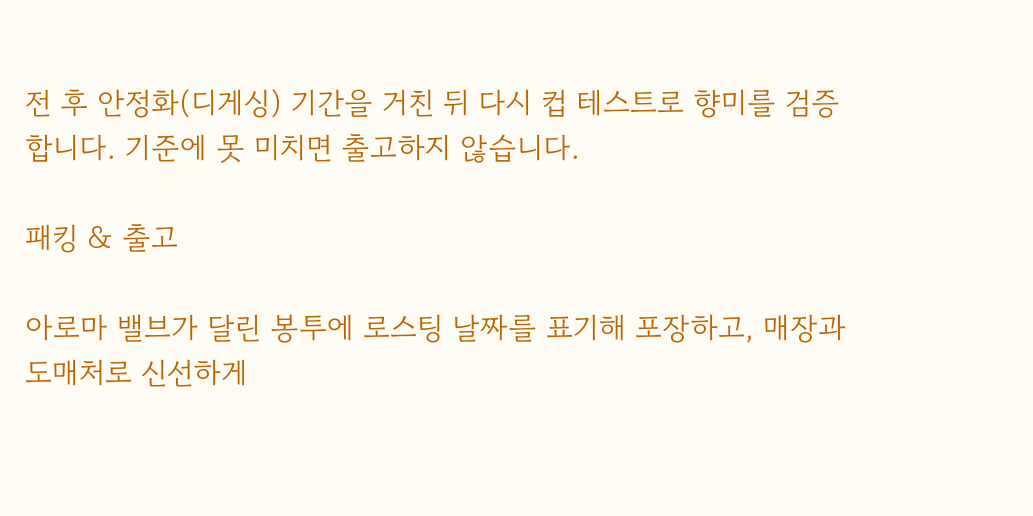전 후 안정화(디게싱) 기간을 거친 뒤 다시 컵 테스트로 향미를 검증합니다. 기준에 못 미치면 출고하지 않습니다.

패킹 & 출고

아로마 밸브가 달린 봉투에 로스팅 날짜를 표기해 포장하고, 매장과 도매처로 신선하게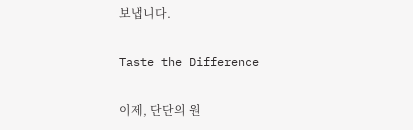보냅니다.

Taste the Difference

이제, 단단의 원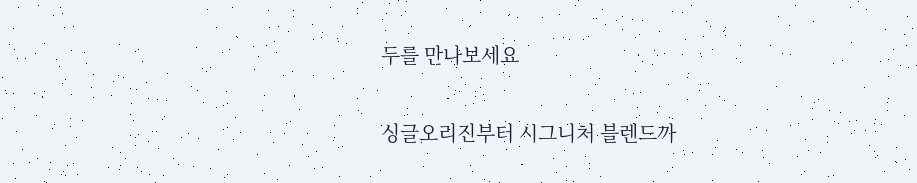두를 만나보세요

싱글오리진부터 시그니처 블렌드까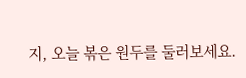지, 오늘 볶은 원두를 둘러보세요.